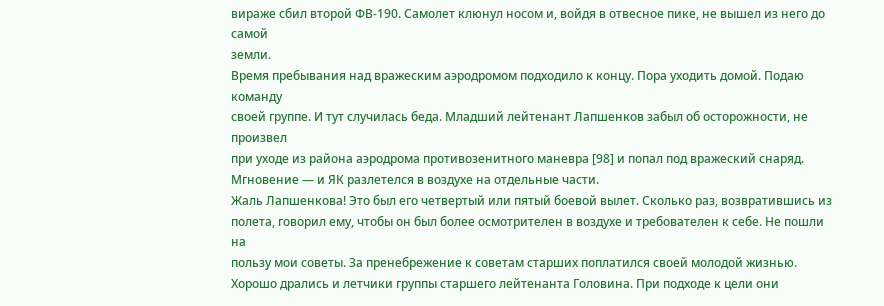вираже сбил второй ФВ-190. Самолет клюнул носом и, войдя в отвесное пике, не вышел из него до самой
земли.
Время пребывания над вражеским аэродромом подходило к концу. Пора уходить домой. Подаю команду
своей группе. И тут случилась беда. Младший лейтенант Лапшенков забыл об осторожности, не произвел
при уходе из района аэродрома противозенитного маневра [98] и попал под вражеский снаряд.
Мгновение — и ЯК разлетелся в воздухе на отдельные части.
Жаль Лапшенкова! Это был его четвертый или пятый боевой вылет. Сколько раз, возвратившись из
полета, говорил ему, чтобы он был более осмотрителен в воздухе и требователен к себе. Не пошли на
пользу мои советы. За пренебрежение к советам старших поплатился своей молодой жизнью.
Хорошо дрались и летчики группы старшего лейтенанта Головина. При подходе к цели они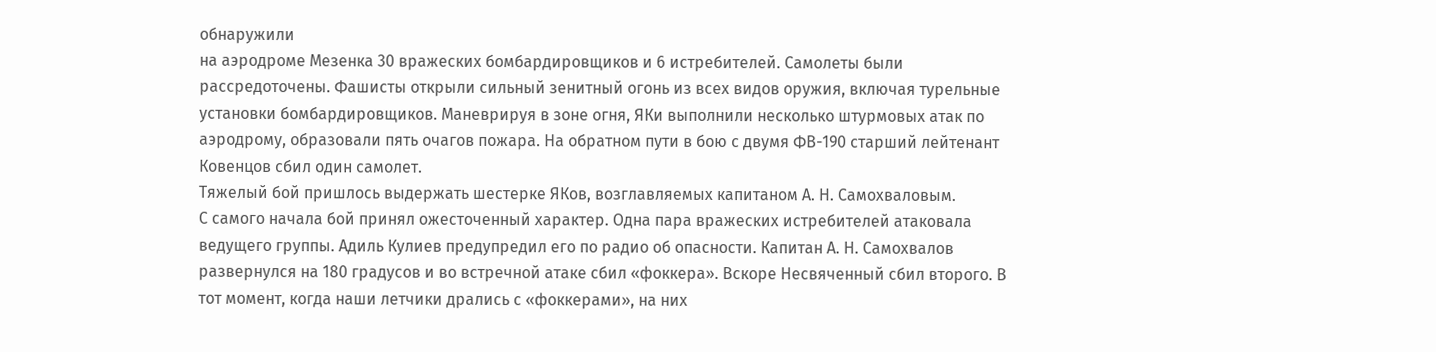обнаружили
на аэродроме Мезенка 30 вражеских бомбардировщиков и 6 истребителей. Самолеты были
рассредоточены. Фашисты открыли сильный зенитный огонь из всех видов оружия, включая турельные
установки бомбардировщиков. Маневрируя в зоне огня, ЯКи выполнили несколько штурмовых атак по
аэродрому, образовали пять очагов пожара. На обратном пути в бою с двумя ФВ-190 старший лейтенант
Ковенцов сбил один самолет.
Тяжелый бой пришлось выдержать шестерке ЯКов, возглавляемых капитаном А. Н. Самохваловым.
С самого начала бой принял ожесточенный характер. Одна пара вражеских истребителей атаковала
ведущего группы. Адиль Кулиев предупредил его по радио об опасности. Капитан А. Н. Самохвалов
развернулся на 180 градусов и во встречной атаке сбил «фоккера». Вскоре Несвяченный сбил второго. В
тот момент, когда наши летчики дрались с «фоккерами», на них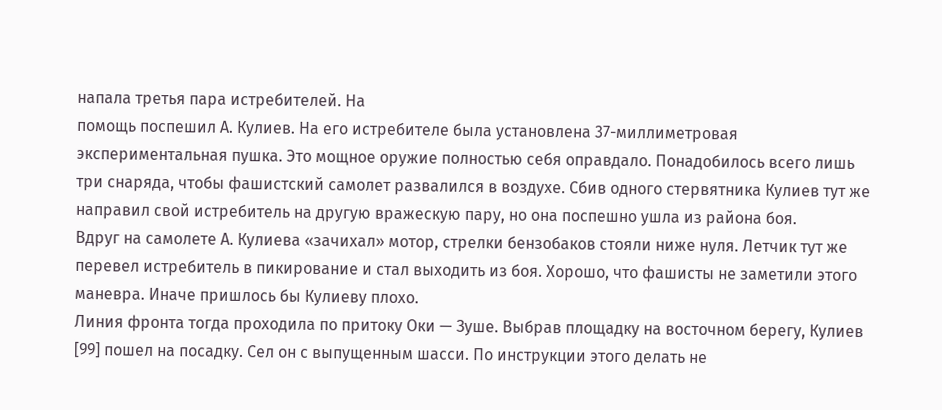напала третья пара истребителей. На
помощь поспешил А. Кулиев. На его истребителе была установлена 37-миллиметровая
экспериментальная пушка. Это мощное оружие полностью себя оправдало. Понадобилось всего лишь
три снаряда, чтобы фашистский самолет развалился в воздухе. Сбив одного стервятника Кулиев тут же
направил свой истребитель на другую вражескую пару, но она поспешно ушла из района боя.
Вдруг на самолете А. Кулиева «зачихал» мотор, стрелки бензобаков стояли ниже нуля. Летчик тут же
перевел истребитель в пикирование и стал выходить из боя. Хорошо, что фашисты не заметили этого
маневра. Иначе пришлось бы Кулиеву плохо.
Линия фронта тогда проходила по притоку Оки — Зуше. Выбрав площадку на восточном берегу, Кулиев
[99] пошел на посадку. Сел он с выпущенным шасси. По инструкции этого делать не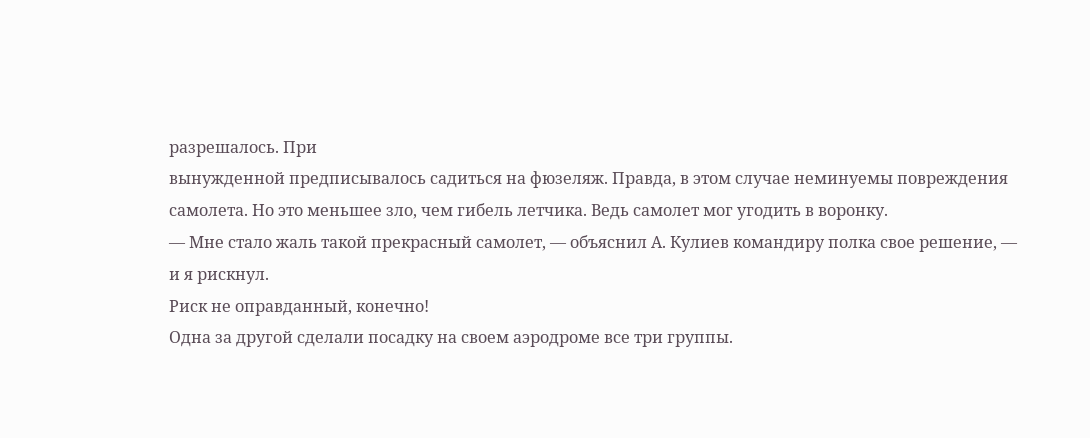разрешалось. При
вынужденной предписывалось садиться на фюзеляж. Правда, в этом случае неминуемы повреждения
самолета. Но это меньшее зло, чем гибель летчика. Ведь самолет мог угодить в воронку.
— Мне стало жаль такой прекрасный самолет, — объяснил А. Кулиев командиру полка свое решение, —
и я рискнул.
Риск не оправданный, конечно!
Одна за другой сделали посадку на своем аэродроме все три группы.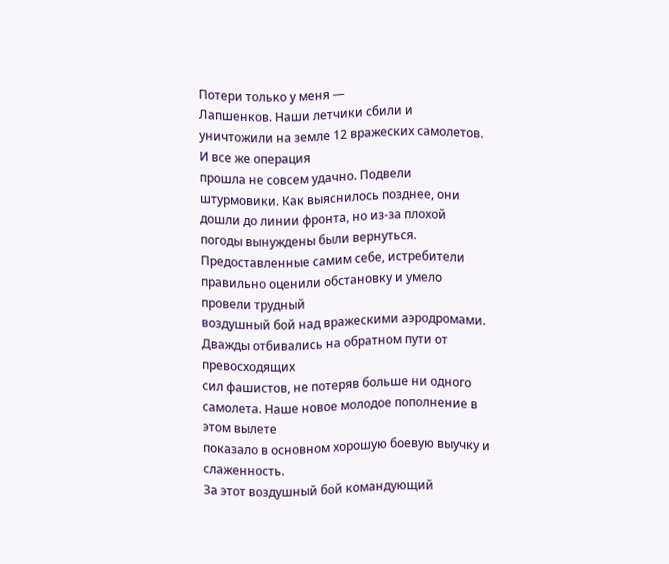Потери только у меня —
Лапшенков. Наши летчики сбили и уничтожили на земле 12 вражеских самолетов. И все же операция
прошла не совсем удачно. Подвели штурмовики. Как выяснилось позднее, они дошли до линии фронта, но из-за плохой погоды вынуждены были вернуться.
Предоставленные самим себе, истребители правильно оценили обстановку и умело провели трудный
воздушный бой над вражескими аэродромами. Дважды отбивались на обратном пути от превосходящих
сил фашистов, не потеряв больше ни одного самолета. Наше новое молодое пополнение в этом вылете
показало в основном хорошую боевую выучку и слаженность.
За этот воздушный бой командующий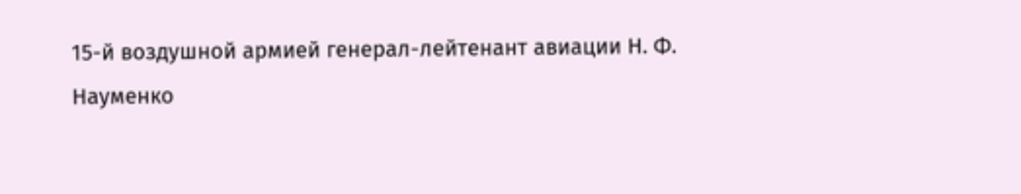15-й воздушной армией генерал-лейтенант авиации Н. Ф.
Науменко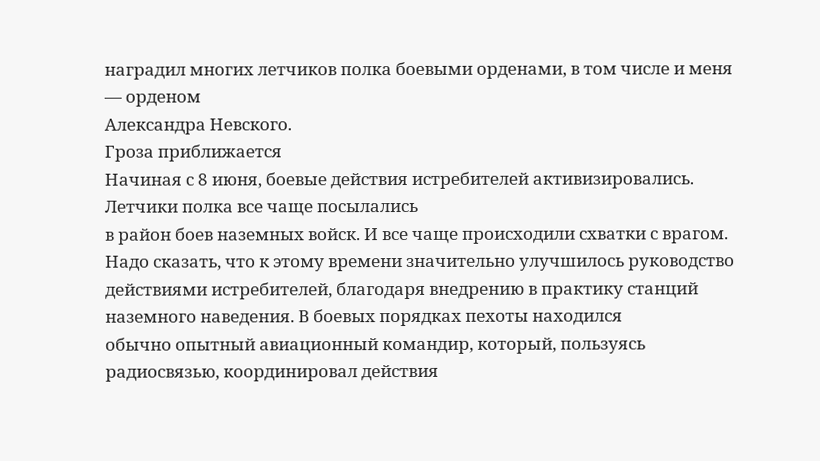наградил многих летчиков полка боевыми орденами, в том числе и меня — орденом
Александра Невского.
Гроза приближается
Начиная с 8 июня, боевые действия истребителей активизировались. Летчики полка все чаще посылались
в район боев наземных войск. И все чаще происходили схватки с врагом.
Надо сказать, что к этому времени значительно улучшилось руководство действиями истребителей, благодаря внедрению в практику станций наземного наведения. В боевых порядках пехоты находился
обычно опытный авиационный командир, который, пользуясь радиосвязью, координировал действия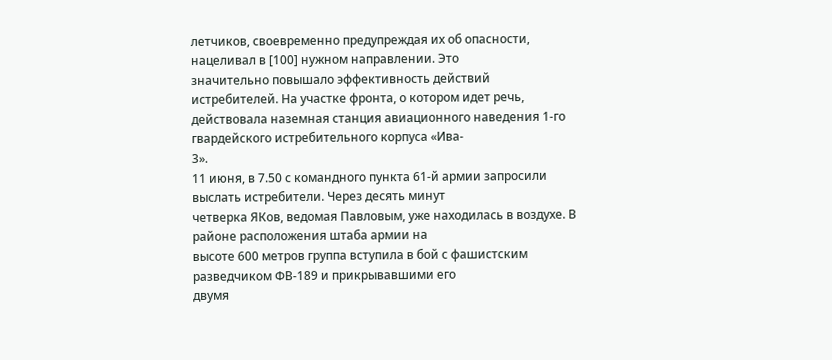летчиков, своевременно предупреждая их об опасности, нацеливал в [100] нужном направлении. Это
значительно повышало эффективность действий истребителей. На участке фронта, о котором идет речь, действовала наземная станция авиационного наведения 1-го гвардейского истребительного корпуса «Ива-
3».
11 июня, в 7.50 с командного пункта 61-й армии запросили выслать истребители. Через десять минут
четверка ЯКов, ведомая Павловым, уже находилась в воздухе. В районе расположения штаба армии на
высоте 600 метров группа вступила в бой с фашистским разведчиком ФВ-189 и прикрывавшими его
двумя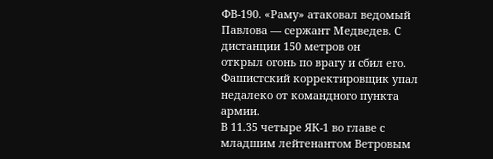ФВ-190. «Раму» атаковал ведомый Павлова — сержант Медведев. С дистанции 150 метров он
открыл огонь по врагу и сбил его. Фашистский корректировщик упал недалеко от командного пункта
армии.
В 11.35 четыре ЯК-1 во главе с младшим лейтенантом Ветровым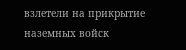взлетели на прикрытие наземных войск